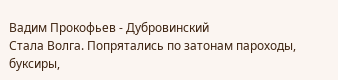Вадим Прокофьев - Дубровинский
Стала Волга. Попрятались по затонам пароходы, буксиры,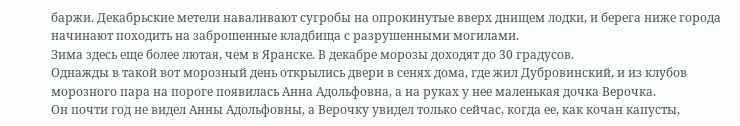баржи. Декабрьские метели наваливают сугробы на опрокинутые вверх днищем лодки, и берега ниже города начинают походить на заброшенные кладбища с разрушенными могилами.
Зима здесь еще более лютая, чем в Яранске. В декабре морозы доходят до 30 градусов.
Однажды в такой вот морозный день открылись двери в сенях дома, где жил Дубровинский, и из клубов морозного пара на пороге появилась Анна Адольфовна, а на руках у нее маленькая дочка Верочка.
Он почти год не видел Анны Адольфовны, а Верочку увидел только сейчас, когда ее, как кочан капусты,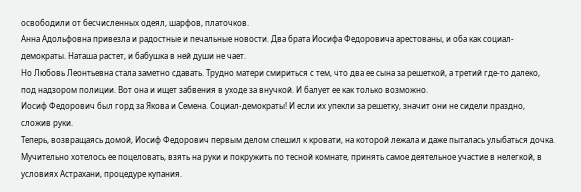освободили от бесчисленных одеял, шарфов, платочков.
Анна Адольфовна привезла и радостные и печальные новости. Два брата Иосифа Федоровича арестованы, и оба как социал-демократы. Наташа растет, и бабушка в ней души не чает.
Но Любовь Леонтьевна стала заметно сдавать. Трудно матери смириться с тем, что два ее сына за решеткой, а третий где-то далеко, под надзором полиции. Вот она и ищет забвения в уходе за внучкой. И балует ее как только возможно.
Иосиф Федорович был горд за Якова и Семена. Социал-демократы! И если их упекли за решетку, значит они не сидели праздно, сложив руки.
Теперь, возвращаясь домой, Иосиф Федорович первым делом спешил к кровати, на которой лежала и даже пыталась улыбаться дочка. Мучительно хотелось ее поцеловать, взять на руки и покружить по тесной комнате, принять самое деятельное участие в нелегкой, в условиях Астрахани, процедуре купания.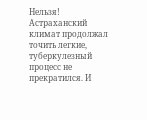Нельзя!
Астраханский климат продолжал точить легкие, туберкулезный процесс не прекратился. И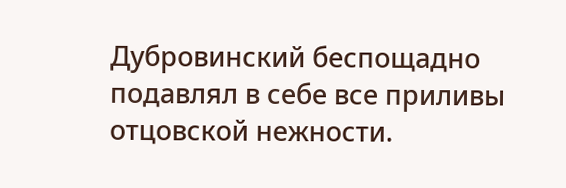Дубровинский беспощадно подавлял в себе все приливы отцовской нежности.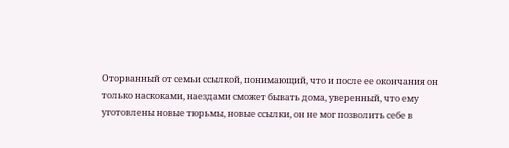Оторванный от семьи ссылкой, понимающий, что и после ее окончания он только наскоками, наездами сможет бывать дома, уверенный, что ему уготовлены новые тюрьмы, новые ссылки, он не мог позволить себе в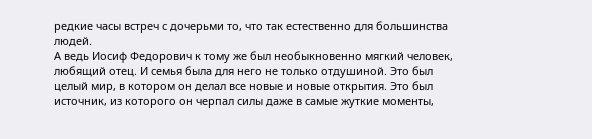редкие часы встреч с дочерьми то, что так естественно для большинства людей.
А ведь Иосиф Федорович к тому же был необыкновенно мягкий человек, любящий отец. И семья была для него не только отдушиной. Это был целый мир, в котором он делал все новые и новые открытия. Это был источник, из которого он черпал силы даже в самые жуткие моменты,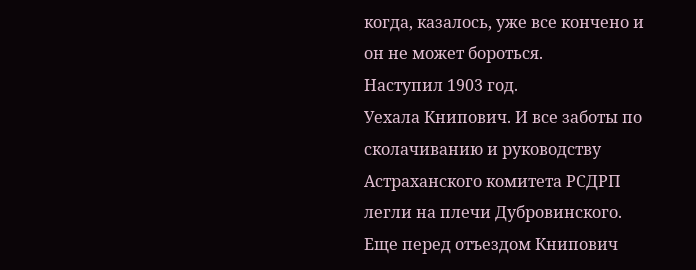когда, казалось, уже все кончено и он не может бороться.
Наступил 1903 год.
Уехала Книпович. И все заботы по сколачиванию и руководству Астраханского комитета РСДРП легли на плечи Дубровинского. Еще перед отъездом Книпович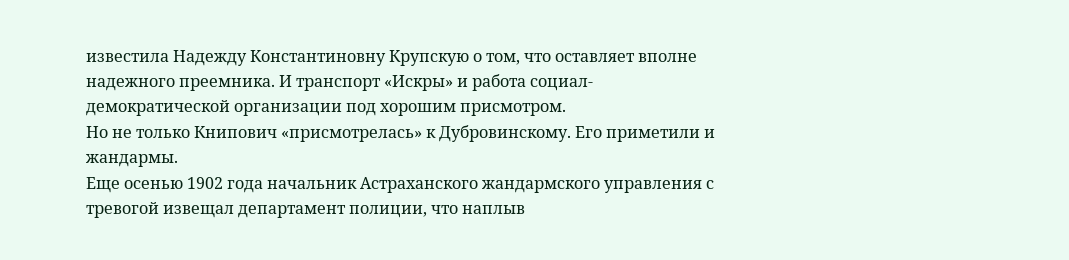известила Надежду Константиновну Крупскую о том, что оставляет вполне надежного преемника. И транспорт «Искры» и работа социал-демократической организации под хорошим присмотром.
Но не только Книпович «присмотрелась» к Дубровинскому. Его приметили и жандармы.
Еще осенью 1902 года начальник Астраханского жандармского управления с тревогой извещал департамент полиции, что наплыв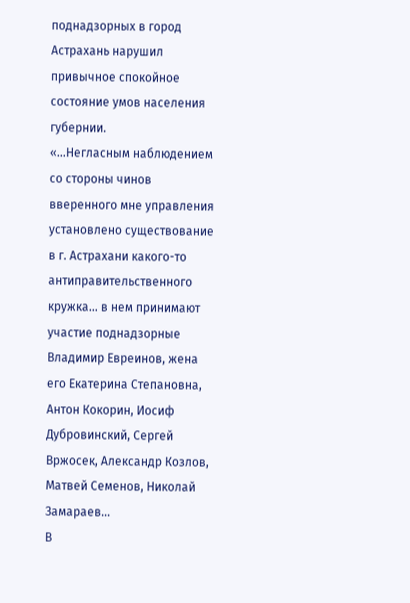поднадзорных в город Астрахань нарушил привычное спокойное состояние умов населения губернии.
«…Негласным наблюдением со стороны чинов вверенного мне управления установлено существование в г. Астрахани какого-то антиправительственного кружка… в нем принимают участие поднадзорные Владимир Евреинов, жена его Екатерина Степановна, Антон Кокорин, Иосиф Дубровинский, Сергей Вржосек, Александр Козлов, Матвей Семенов, Николай Замараев…
В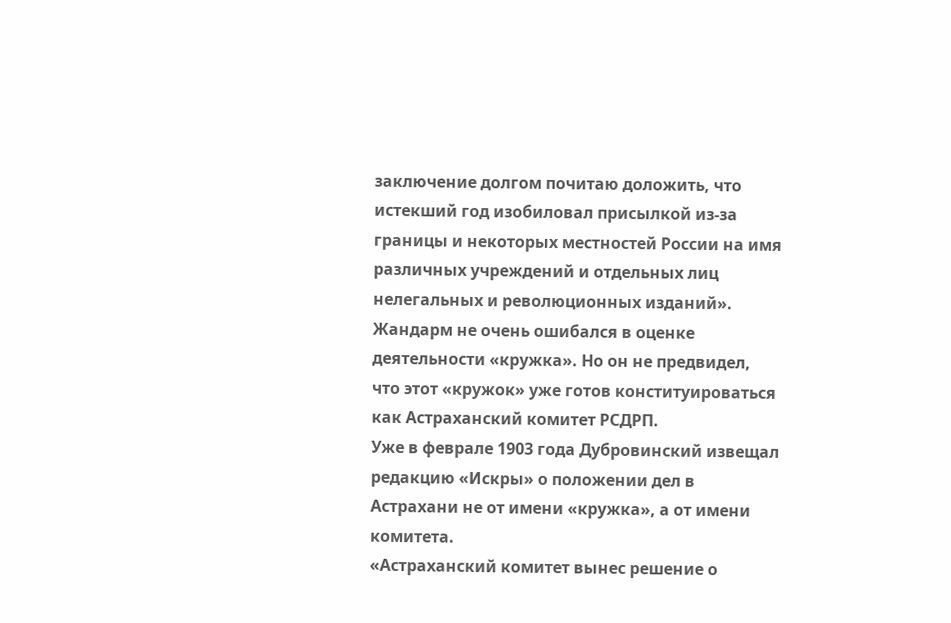заключение долгом почитаю доложить, что истекший год изобиловал присылкой из-за границы и некоторых местностей России на имя различных учреждений и отдельных лиц нелегальных и революционных изданий».
Жандарм не очень ошибался в оценке деятельности «кружка». Но он не предвидел, что этот «кружок» уже готов конституироваться как Астраханский комитет РСДРП.
Уже в феврале 1903 года Дубровинский извещал редакцию «Искры» о положении дел в Астрахани не от имени «кружка», а от имени комитета.
«Астраханский комитет вынес решение о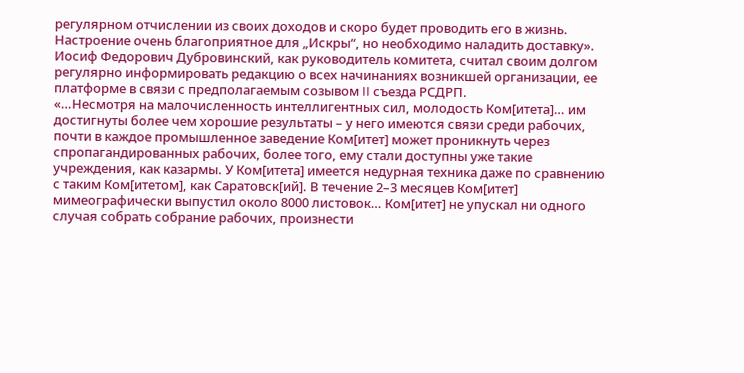регулярном отчислении из своих доходов и скоро будет проводить его в жизнь. Настроение очень благоприятное для „Искры“, но необходимо наладить доставку».
Иосиф Федорович Дубровинский, как руководитель комитета, считал своим долгом регулярно информировать редакцию о всех начинаниях возникшей организации, ее платформе в связи с предполагаемым созывом II съезда РСДРП.
«…Несмотря на малочисленность интеллигентных сил, молодость Ком[итета]… им достигнуты более чем хорошие результаты – у него имеются связи среди рабочих, почти в каждое промышленное заведение Ком[итет] может проникнуть через спропагандированных рабочих, более того, ему стали доступны уже такие учреждения, как казармы. У Ком[итета] имеется недурная техника даже по сравнению с таким Ком[итетом], как Саратовск[ий]. В течение 2–3 месяцев Ком[итет] мимеографически выпустил около 8000 листовок… Ком[итет] не упускал ни одного случая собрать собрание рабочих, произнести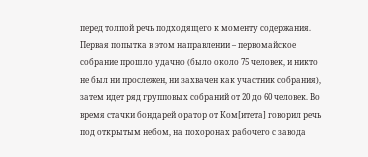перед толпой речь подходящего к моменту содержания. Первая попытка в этом направлении – первомайское собрание прошло удачно (было около 75 человек, и никто не был ни прослежен, ни захвачен как участник собрания), затем идет ряд групповых собраний от 20 до 60 человек. Во время стачки бондарей оратор от Ком[итета] говорил речь под открытым небом, на похоронах рабочего с завода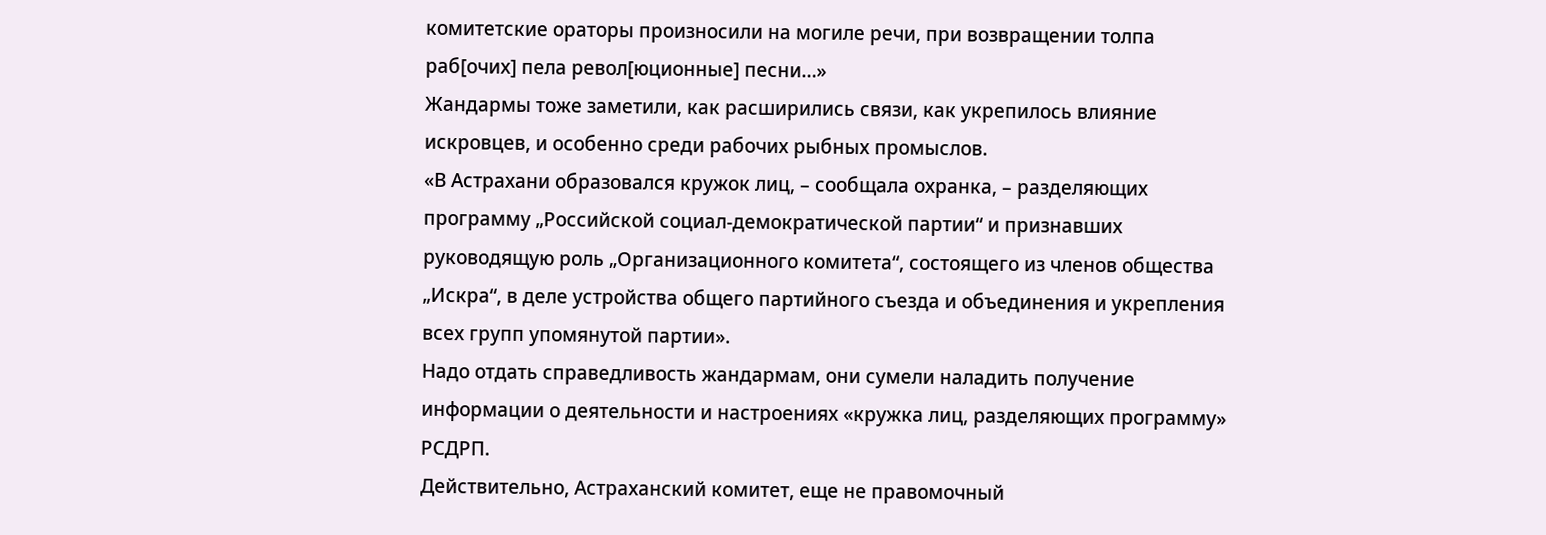комитетские ораторы произносили на могиле речи, при возвращении толпа раб[очих] пела револ[юционные] песни…»
Жандармы тоже заметили, как расширились связи, как укрепилось влияние искровцев, и особенно среди рабочих рыбных промыслов.
«В Астрахани образовался кружок лиц, – сообщала охранка, – разделяющих программу „Российской социал-демократической партии“ и признавших руководящую роль „Организационного комитета“, состоящего из членов общества „Искра“, в деле устройства общего партийного съезда и объединения и укрепления всех групп упомянутой партии».
Надо отдать справедливость жандармам, они сумели наладить получение информации о деятельности и настроениях «кружка лиц, разделяющих программу» РСДРП.
Действительно, Астраханский комитет, еще не правомочный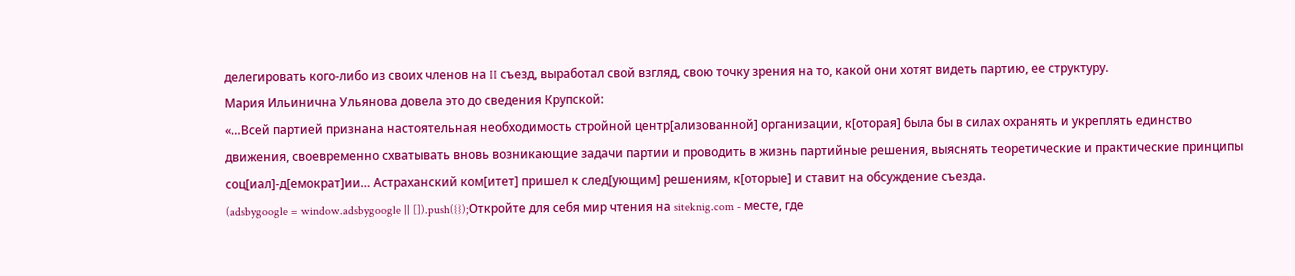делегировать кого-либо из своих членов на II съезд, выработал свой взгляд, свою точку зрения на то, какой они хотят видеть партию, ее структуру.
Мария Ильинична Ульянова довела это до сведения Крупской:
«…Всей партией признана настоятельная необходимость стройной центр[ализованной] организации, к[оторая] была бы в силах охранять и укреплять единство движения, своевременно схватывать вновь возникающие задачи партии и проводить в жизнь партийные решения, выяснять теоретические и практические принципы соц[иал]-д[емократ]ии… Астраханский ком[итет] пришел к след[ующим] решениям, к[оторые] и ставит на обсуждение съезда.
(adsbygoogle = window.adsbygoogle || []).push({});Откройте для себя мир чтения на siteknig.com - месте, где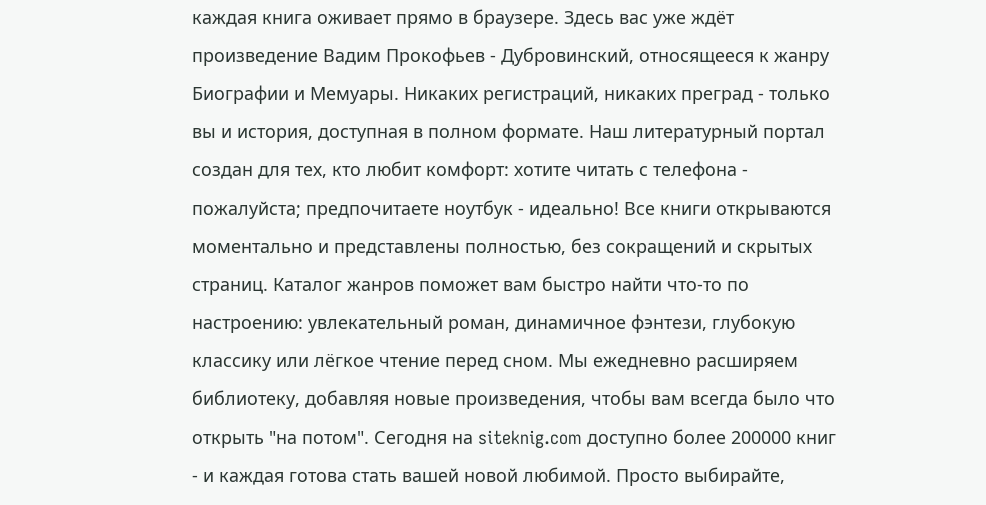каждая книга оживает прямо в браузере. Здесь вас уже ждёт произведение Вадим Прокофьев - Дубровинский, относящееся к жанру Биографии и Мемуары. Никаких регистраций, никаких преград - только вы и история, доступная в полном формате. Наш литературный портал создан для тех, кто любит комфорт: хотите читать с телефона - пожалуйста; предпочитаете ноутбук - идеально! Все книги открываются моментально и представлены полностью, без сокращений и скрытых страниц. Каталог жанров поможет вам быстро найти что-то по настроению: увлекательный роман, динамичное фэнтези, глубокую классику или лёгкое чтение перед сном. Мы ежедневно расширяем библиотеку, добавляя новые произведения, чтобы вам всегда было что открыть "на потом". Сегодня на siteknig.com доступно более 200000 книг - и каждая готова стать вашей новой любимой. Просто выбирайте,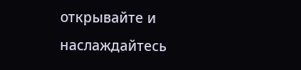открывайте и наслаждайтесь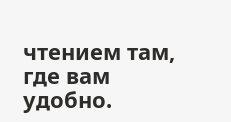чтением там, где вам удобно.